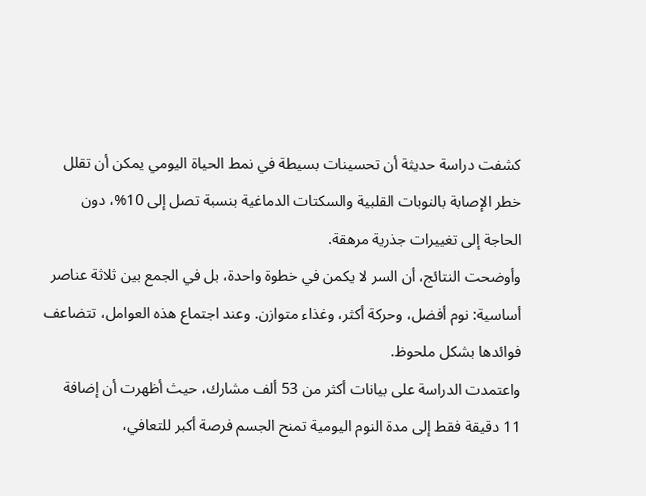كشفت دراسة حديثة أن تحسينات بسيطة في نمط الحياة اليومي يمكن أن تقلل خطر الإصابة بالنوبات القلبية والسكتات الدماغية بنسبة تصل إلى 10%، دون الحاجة إلى تغييرات جذرية مرهقة.
وأوضحت النتائج، أن السر لا يكمن في خطوة واحدة، بل في الجمع بين ثلاثة عناصر أساسية: نوم أفضل، وحركة أكثر، وغذاء متوازن. وعند اجتماع هذه العوامل، تتضاعف فوائدها بشكل ملحوظ.
واعتمدت الدراسة على بيانات أكثر من 53 ألف مشارك، حيث أظهرت أن إضافة 11 دقيقة فقط إلى مدة النوم اليومية تمنح الجسم فرصة أكبر للتعافي،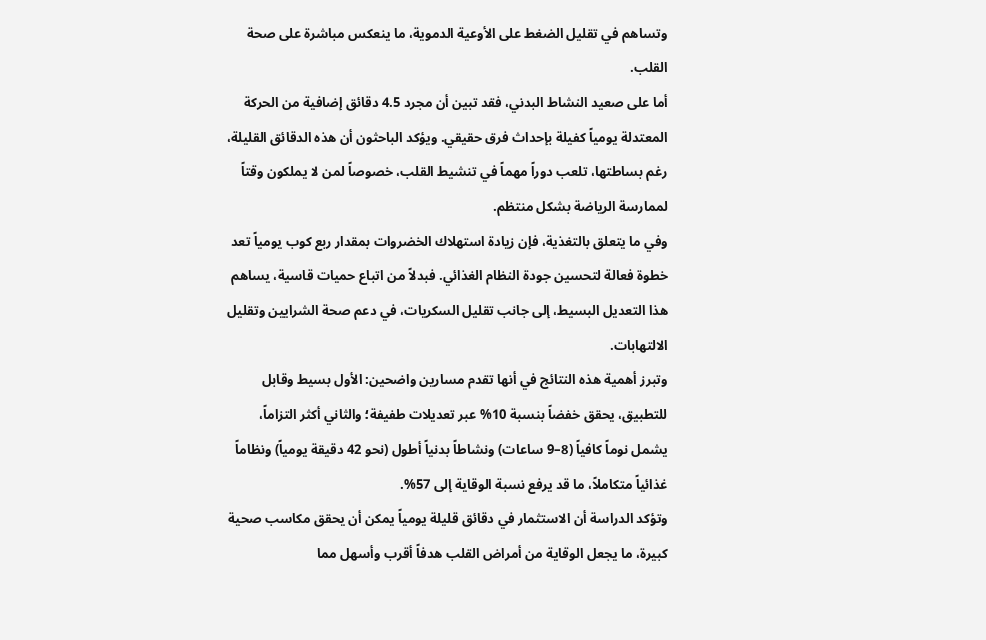وتساهم في تقليل الضغط على الأوعية الدموية، ما ينعكس مباشرة على صحة القلب.
أما على صعيد النشاط البدني، فقد تبين أن مجرد 4.5 دقائق إضافية من الحركة المعتدلة يومياً كفيلة بإحداث فرق حقيقي. ويؤكد الباحثون أن هذه الدقائق القليلة، رغم بساطتها، تلعب دوراً مهماً في تنشيط القلب، خصوصاً لمن لا يملكون وقتاً لممارسة الرياضة بشكل منتظم.
وفي ما يتعلق بالتغذية، فإن زيادة استهلاك الخضروات بمقدار ربع كوب يومياً تعد خطوة فعالة لتحسين جودة النظام الغذائي. فبدلاً من اتباع حميات قاسية، يساهم هذا التعديل البسيط، إلى جانب تقليل السكريات، في دعم صحة الشرايين وتقليل الالتهابات.
وتبرز أهمية هذه النتائج في أنها تقدم مسارين واضحين: الأول بسيط وقابل للتطبيق، يحقق خفضاً بنسبة 10% عبر تعديلات طفيفة؛ والثاني أكثر التزاماً، يشمل نوماً كافياً (8–9 ساعات) ونشاطاً بدنياً أطول (نحو 42 دقيقة يومياً) ونظاماً غذائياً متكاملاً، ما قد يرفع نسبة الوقاية إلى 57%.
وتؤكد الدراسة أن الاستثمار في دقائق قليلة يومياً يمكن أن يحقق مكاسب صحية كبيرة، ما يجعل الوقاية من أمراض القلب هدفاً أقرب وأسهل مما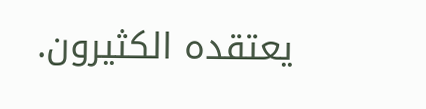يعتقده الكثيرون.